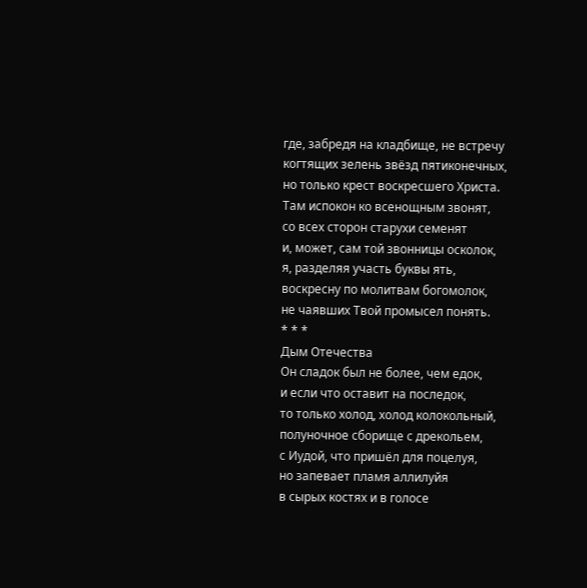где, забредя на кладбище, не встречу
когтящих зелень звёзд пятиконечных,
но только крест воскресшего Христа.
Там испокон ко всенощным звонят,
со всех сторон старухи семенят
и, может, сам той звонницы осколок,
я, разделяя участь буквы ять,
воскресну по молитвам богомолок,
не чаявших Твой промысел понять.
* * *
Дым Отечества
Он сладок был не более, чем едок,
и если что оставит на последок,
то только холод, холод колокольный,
полуночное сборище с дрекольем,
с Иудой, что пришёл для поцелуя,
но запевает пламя аллилуйя
в сырых костях и в голосе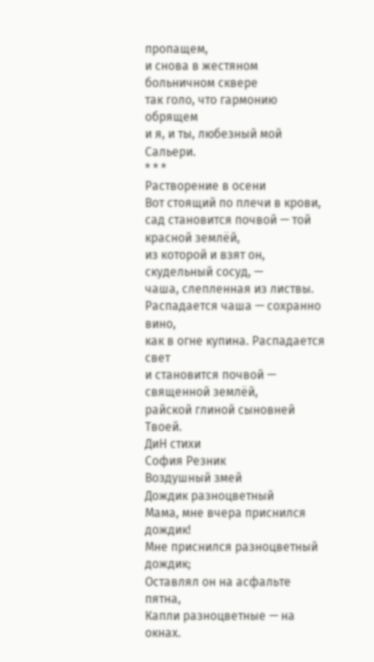пропащем,
и снова в жестяном больничном сквере
так голо, что гармонию обрящем
и я, и ты, любезный мой Сальери.
* * *
Растворение в осени
Вот стоящий по плечи в крови,
сад становится почвой — той красной землёй,
из которой и взят он, скудельный сосуд, —
чаша, слепленная из листвы.
Распадается чаша — сохранно вино,
как в огне купина. Распадается свет
и становится почвой — священной землёй,
райской глиной сыновней Твоей.
ДиН стихи
София Резник
Воздушный змей
Дождик разноцветный
Мама, мне вчера приснился дождик!
Мне приснился разноцветный дождик;
Оставлял он на асфальте пятна,
Капли разноцветные — на окнах.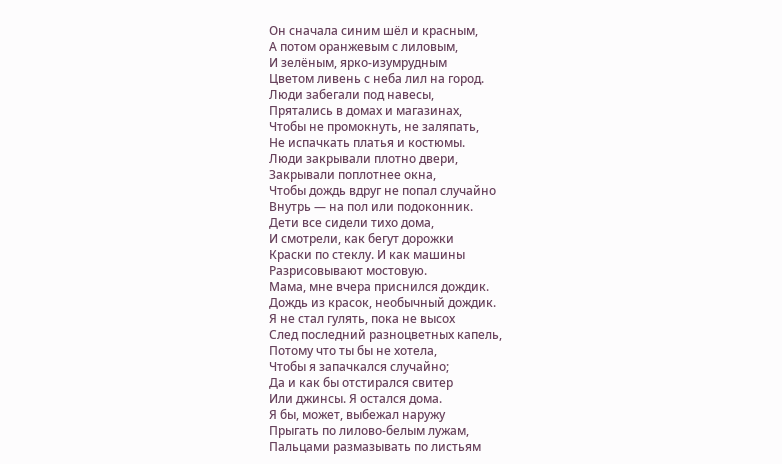Он сначала синим шёл и красным,
А потом оранжевым с лиловым,
И зелёным, ярко-изумрудным
Цветом ливень с неба лил на город.
Люди забегали под навесы,
Прятались в домах и магазинах,
Чтобы не промокнуть, не заляпать,
Не испачкать платья и костюмы.
Люди закрывали плотно двери,
Закрывали поплотнее окна,
Чтобы дождь вдруг не попал случайно
Внутрь — на пол или подоконник.
Дети все сидели тихо дома,
И смотрели, как бегут дорожки
Краски по стеклу. И как машины
Разрисовывают мостовую.
Мама, мне вчера приснился дождик.
Дождь из красок, необычный дождик.
Я не стал гулять, пока не высох
След последний разноцветных капель,
Потому что ты бы не хотела,
Чтобы я запачкался случайно;
Да и как бы отстирался свитер
Или джинсы. Я остался дома.
Я бы, может, выбежал наружу
Прыгать по лилово-белым лужам,
Пальцами размазывать по листьям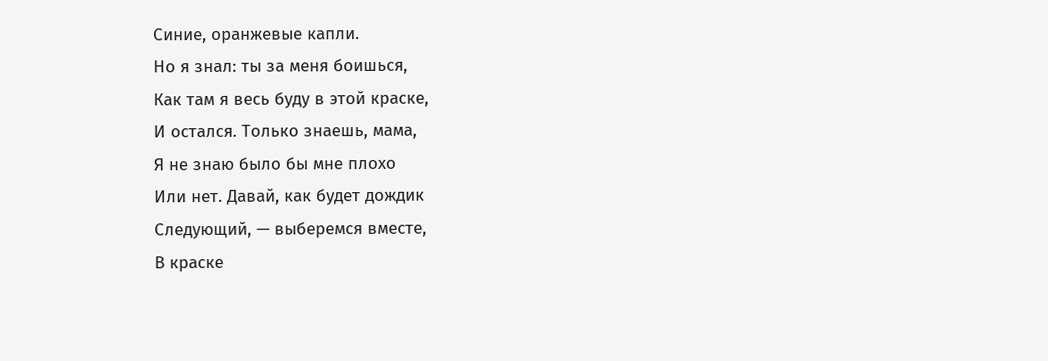Синие, оранжевые капли.
Но я знал: ты за меня боишься,
Как там я весь буду в этой краске,
И остался. Только знаешь, мама,
Я не знаю было бы мне плохо
Или нет. Давай, как будет дождик
Следующий, — выберемся вместе,
В краске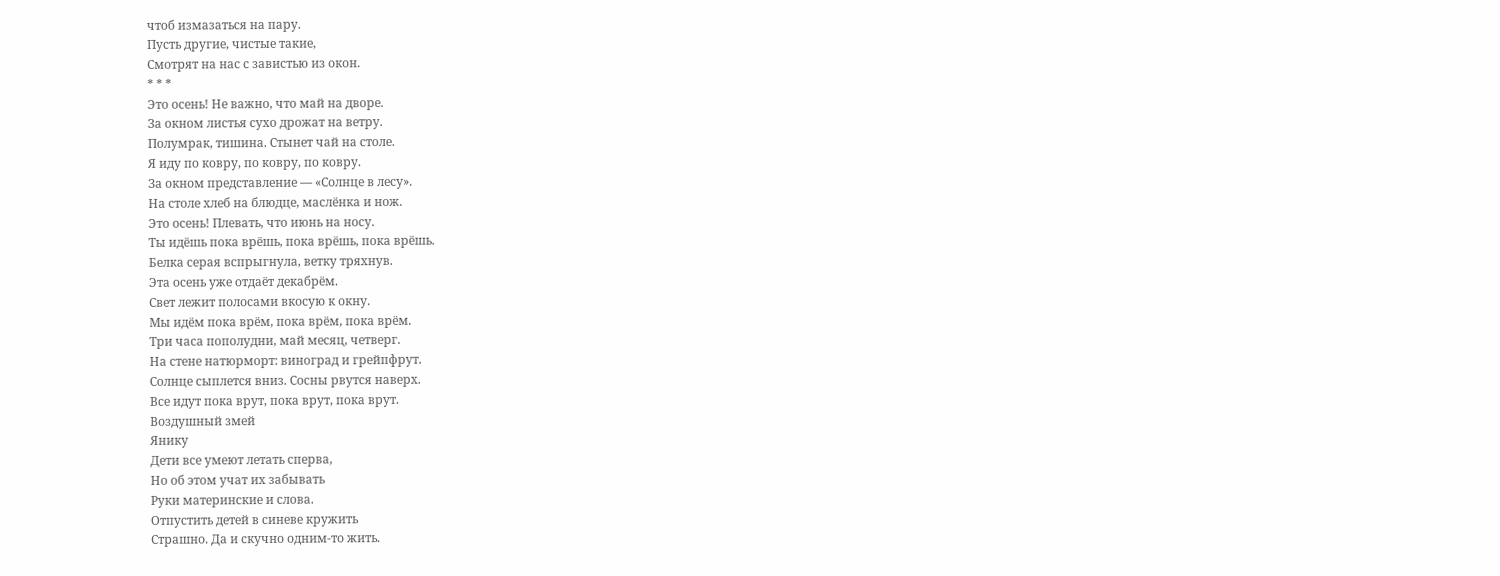чтоб измазаться на пару.
Пусть другие, чистые такие,
Смотрят на нас с завистью из окон.
* * *
Это осень! Не важно, что май на дворе.
За окном листья сухо дрожат на ветру.
Полумрак, тишина. Стынет чай на столе.
Я иду по ковру, по ковру, по ковру.
За окном представление — «Солнце в лесу».
На столе хлеб на блюдце, маслёнка и нож.
Это осень! Плевать, что июнь на носу.
Ты идёшь пока врёшь, пока врёшь, пока врёшь.
Белка серая вспрыгнула, ветку тряхнув.
Эта осень уже отдаёт декабрём.
Свет лежит полосами вкосую к окну.
Мы идём пока врём, пока врём, пока врём.
Три часа пополудни, май месяц, четверг.
На стене натюрморт: виноград и грейпфрут.
Солнце сыплется вниз. Сосны рвутся наверх.
Все идут пока врут, пока врут, пока врут.
Воздушный змей
Янику
Дети все умеют летать сперва,
Но об этом учат их забывать
Руки материнские и слова.
Отпустить детей в синеве кружить
Страшно. Да и скучно одним-то жить.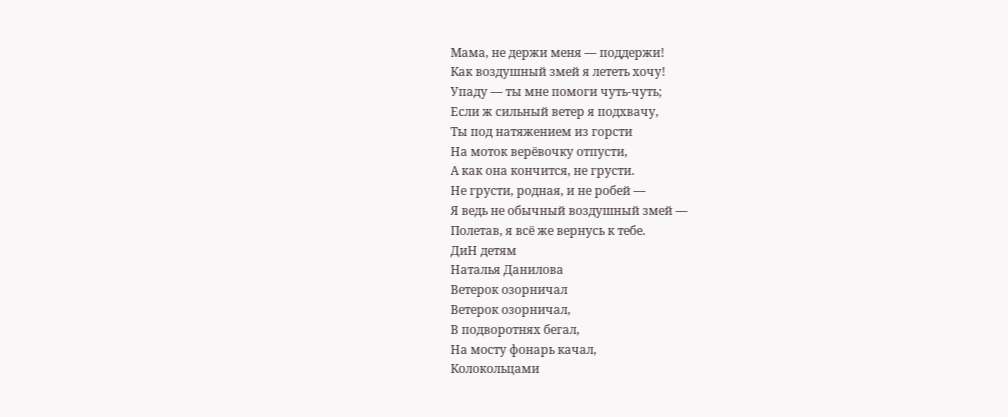Мама, не держи меня — поддержи!
Как воздушный змей я лететь хочу!
Упаду — ты мне помоги чуть-чуть;
Если ж сильный ветер я подхвачу,
Ты под натяжением из горсти
На моток верёвочку отпусти,
А как она кончится, не грусти.
Не грусти, родная, и не робей —
Я ведь не обычный воздушный змей —
Полетав, я всё же вернусь к тебе.
ДиН детям
Наталья Данилова
Ветерок озорничал
Ветерок озорничал,
В подворотнях бегал,
На мосту фонарь качал,
Колокольцами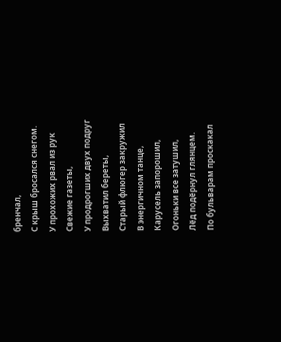бренчал,
С крыш бросался снегом.
У прохожих рвал из рук
Свежие газеты,
У продрогших двух подруг
Выхватил береты,
Старый флюгер закружил
В энергичном танце,
Карусель запорошил,
Огоньки все затушил,
Лёд подёрнул глянцем.
По бульварам проскакал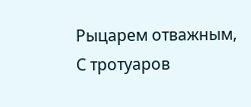Рыцарем отважным,
С тротуаров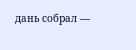дань собрал —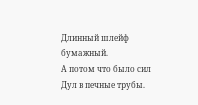Длинный шлейф бумажный.
А потом что было сил
Дул в печные трубы.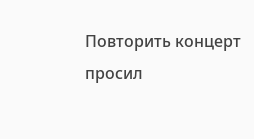Повторить концерт просил